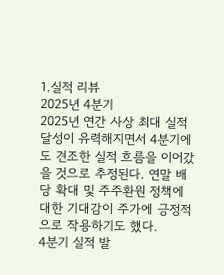1.실적 리뷰
2025년 4분기
2025년 연간 사상 최대 실적 달성이 유력해지면서 4분기에도 견조한 실적 흐름을 이어갔을 것으로 추정된다. 연말 배당 확대 및 주주환원 정책에 대한 기대감이 주가에 긍정적으로 작용하기도 했다.
4분기 실적 발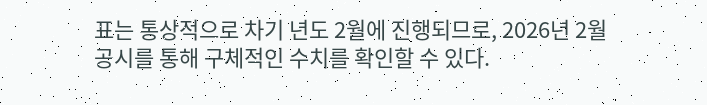표는 통상적으로 차기 년도 2월에 진행되므로, 2026년 2월 공시를 통해 구체적인 수치를 확인할 수 있다.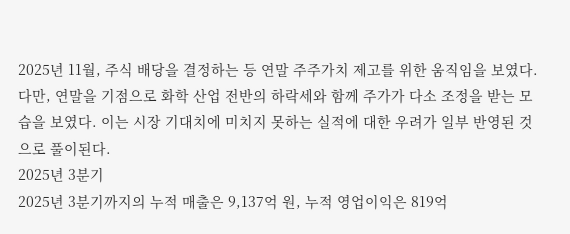2025년 11월, 주식 배당을 결정하는 등 연말 주주가치 제고를 위한 움직임을 보였다.
다만, 연말을 기점으로 화학 산업 전반의 하락세와 함께 주가가 다소 조정을 받는 모습을 보였다. 이는 시장 기대치에 미치지 못하는 실적에 대한 우려가 일부 반영된 것으로 풀이된다.
2025년 3분기
2025년 3분기까지의 누적 매출은 9,137억 원, 누적 영업이익은 819억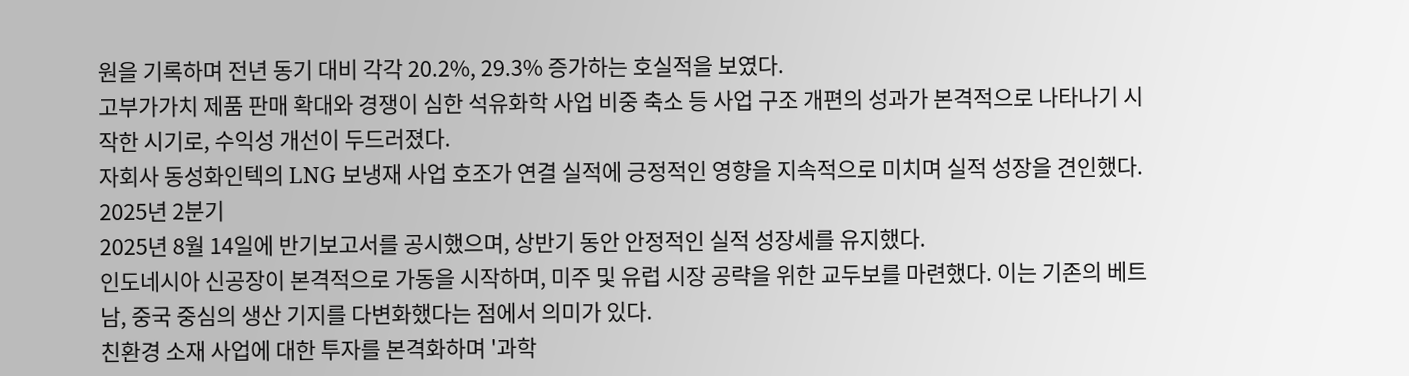원을 기록하며 전년 동기 대비 각각 20.2%, 29.3% 증가하는 호실적을 보였다.
고부가가치 제품 판매 확대와 경쟁이 심한 석유화학 사업 비중 축소 등 사업 구조 개편의 성과가 본격적으로 나타나기 시작한 시기로, 수익성 개선이 두드러졌다.
자회사 동성화인텍의 LNG 보냉재 사업 호조가 연결 실적에 긍정적인 영향을 지속적으로 미치며 실적 성장을 견인했다.
2025년 2분기
2025년 8월 14일에 반기보고서를 공시했으며, 상반기 동안 안정적인 실적 성장세를 유지했다.
인도네시아 신공장이 본격적으로 가동을 시작하며, 미주 및 유럽 시장 공략을 위한 교두보를 마련했다. 이는 기존의 베트남, 중국 중심의 생산 기지를 다변화했다는 점에서 의미가 있다.
친환경 소재 사업에 대한 투자를 본격화하며 '과학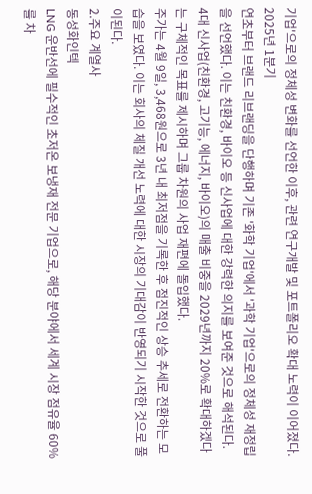기업'으로의 정체성 변화를 선언한 이후, 관련 연구개발 및 포트폴리오 확대 노력이 이어졌다.
2025년 1분기
연초부터 브랜드 리브랜딩을 단행하며 기존 '화학 기업'에서 '과학 기업'으로의 정체성 재정립을 선언했다. 이는 친환경, 바이오 등 신사업에 대한 강력한 의지를 보여준 것으로 해석된다.
4대 신사업(친환경, 고기능, 에너지, 바이오)의 매출 비중을 2029년까지 20%로 확대하겠다는 구체적인 목표를 제시하며 그룹 차원의 사업 재편에 돌입했다.
주가는 4월 9일, 3,468원으로 3년 내 최저점을 기록한 후 점진적인 상승 추세로 전환하는 모습을 보였다. 이는 회사의 체질 개선 노력에 대한 시장의 기대감이 반영되기 시작한 것으로 풀이된다.
2.주요 계열사
동성화인텍
LNG 운반선에 필수적인 초저온 보냉재 전문 기업으로, 해당 분야에서 세계 시장 점유율 60%를 차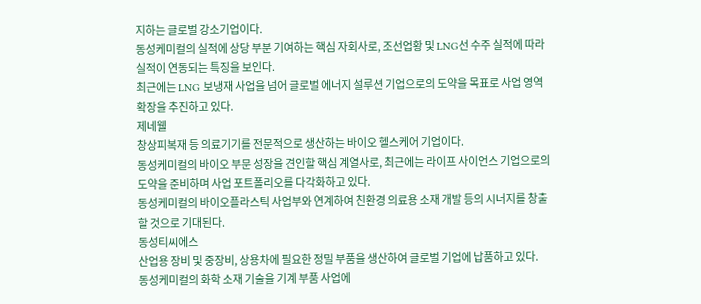지하는 글로벌 강소기업이다.
동성케미컬의 실적에 상당 부분 기여하는 핵심 자회사로, 조선업황 및 LNG선 수주 실적에 따라 실적이 연동되는 특징을 보인다.
최근에는 LNG 보냉재 사업을 넘어 글로벌 에너지 설루션 기업으로의 도약을 목표로 사업 영역 확장을 추진하고 있다.
제네웰
창상피복재 등 의료기기를 전문적으로 생산하는 바이오 헬스케어 기업이다.
동성케미컬의 바이오 부문 성장을 견인할 핵심 계열사로, 최근에는 라이프 사이언스 기업으로의 도약을 준비하며 사업 포트폴리오를 다각화하고 있다.
동성케미컬의 바이오플라스틱 사업부와 연계하여 친환경 의료용 소재 개발 등의 시너지를 창출할 것으로 기대된다.
동성티씨에스
산업용 장비 및 중장비, 상용차에 필요한 정밀 부품을 생산하여 글로벌 기업에 납품하고 있다.
동성케미컬의 화학 소재 기술을 기계 부품 사업에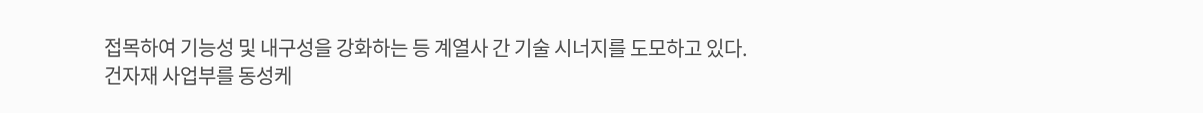접목하여 기능성 및 내구성을 강화하는 등 계열사 간 기술 시너지를 도모하고 있다.
건자재 사업부를 동성케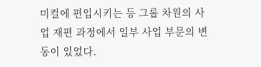미컬에 편입시키는 등 그룹 차원의 사업 재편 과정에서 일부 사업 부문의 변동이 있었다.